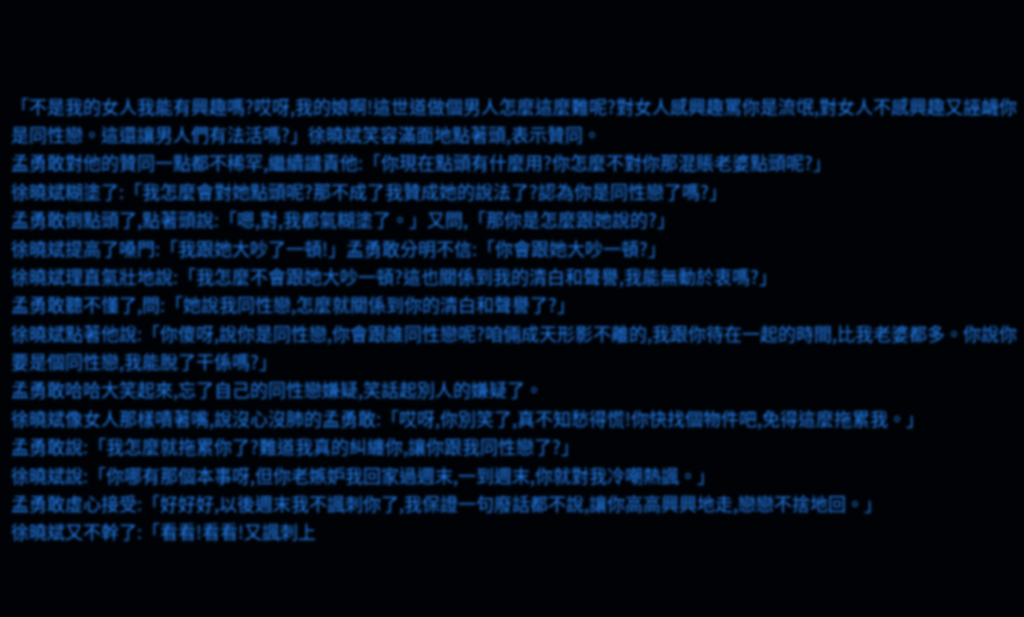「不是我的女人我能有興趣嗎?哎呀,我的娘啊!這世道做個男人怎麼這麼難呢?對女人感興趣罵你是流氓,對女人不感興趣又誣衊你是同性戀。這還讓男人們有法活嗎?」徐曉斌笑容滿面地點著頭,表示贊同。
孟勇敢對他的贊同一點都不稀罕,繼續譴責他:「你現在點頭有什麼用?你怎麼不對你那混賬老婆點頭呢?」
徐曉斌糊塗了:「我怎麼會對她點頭呢?那不成了我贊成她的說法了?認為你是同性戀了嗎?」
孟勇敢倒點頭了,點著頭說:「嗯,對,我都氣糊塗了。」又問,「那你是怎麼跟她說的?」
徐曉斌提高了嗓門:「我跟她大吵了一頓!」孟勇敢分明不信:「你會跟她大吵一頓?」
徐曉斌理直氣壯地說:「我怎麼不會跟她大吵一頓?這也關係到我的清白和聲譽,我能無動於衷嗎?」
孟勇敢聽不懂了,問:「她說我同性戀,怎麼就關係到你的清白和聲譽了?」
徐曉斌點著他說:「你傻呀,說你是同性戀,你會跟誰同性戀呢?咱倆成天形影不離的,我跟你待在一起的時間,比我老婆都多。你說你要是個同性戀,我能脫了干係嗎?」
孟勇敢哈哈大笑起來,忘了自己的同性戀嫌疑,笑話起別人的嫌疑了。
徐曉斌像女人那樣嘖著嘴,說沒心沒肺的孟勇敢:「哎呀,你別笑了,真不知愁得慌!你快找個物件吧,免得這麼拖累我。」
孟勇敢說:「我怎麼就拖累你了?難道我真的糾纏你,讓你跟我同性戀了?」
徐曉斌說:「你哪有那個本事呀,但你老嫉妒我回家過週末,一到週末,你就對我冷嘲熱諷。」
孟勇敢虛心接受:「好好好,以後週末我不諷刺你了,我保證一句廢話都不說,讓你高高興興地走,戀戀不捨地回。」
徐曉斌又不幹了:「看看!看看!又諷刺上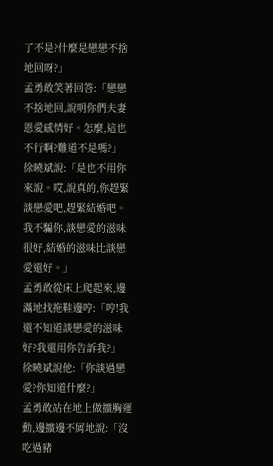了不是?什麼是戀戀不捨地回呀?」
孟勇敢笑著回答:「戀戀不捨地回,說明你們夫妻恩愛感情好。怎麼,這也不行啊?難道不是嗎?」
徐曉斌說:「是也不用你來說。哎,說真的,你趕緊談戀愛吧,趕緊結婚吧。我不騙你,談戀愛的滋味很好,結婚的滋味比談戀愛還好。」
孟勇敢從床上爬起來,邊滿地找拖鞋邊哼:「哼!我還不知道談戀愛的滋味好?我還用你告訴我?」
徐曉斌說他:「你談過戀愛?你知道什麼?」
孟勇敢站在地上做擴胸運動,邊擴邊不屑地說:「沒吃過豬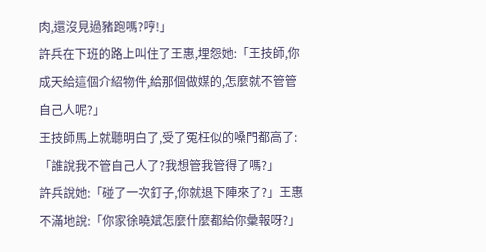肉,還沒見過豬跑嗎?哼!」
許兵在下班的路上叫住了王惠,埋怨她:「王技師,你成天給這個介紹物件,給那個做媒的,怎麼就不管管自己人呢?」
王技師馬上就聽明白了,受了冤枉似的嗓門都高了:「誰說我不管自己人了?我想管我管得了嗎?」
許兵說她:「碰了一次釘子,你就退下陣來了?」王惠不滿地說:「你家徐曉斌怎麼什麼都給你彙報呀?」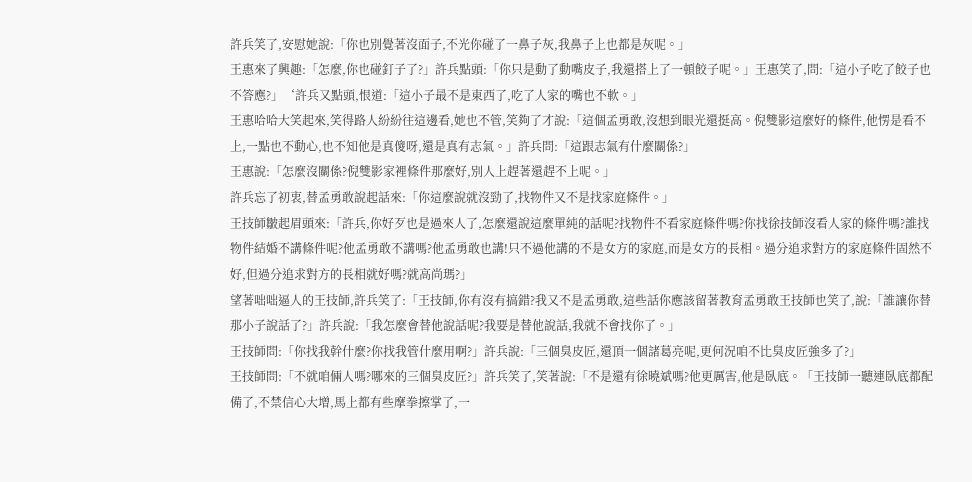許兵笑了,安慰她說:「你也別覺著沒面子,不光你碰了一鼻子灰,我鼻子上也都是灰呢。」
王惠來了興趣:「怎麼,你也碰釘子了?」許兵點頭:「你只是動了動嘴皮子,我還搭上了一頓餃子呢。」王惠笑了,問:「這小子吃了餃子也不答應?」‘許兵又點頭,恨道:「這小子最不是東西了,吃了人家的嘴也不軟。」
王惠哈哈大笑起來,笑得路人紛紛往這邊看,她也不管,笑夠了才說:「這個孟勇敢,沒想到眼光還挺高。倪雙影這麼好的條件,他愣是看不上,一點也不動心,也不知他是真傻呀,還是真有志氣。」許兵問:「這跟志氣有什麼關係?」
王惠說:「怎麼沒關係?倪雙影家裡條件那麼好,別人上趕著還趕不上呢。」
許兵忘了初衷,替孟勇敢說起話來:「你這麼說就沒勁了,找物件又不是找家庭條件。」
王技師皺起眉頭來:「許兵,你好歹也是過來人了,怎麼還說這麼單純的話呢?找物件不看家庭條件嗎?你找徐技師沒看人家的條件嗎?誰找物件結婚不講條件呢?他孟勇敢不講嗎?他孟勇敢也講!只不過他講的不是女方的家庭,而是女方的長相。過分追求對方的家庭條件固然不好,但過分追求對方的長相就好嗎?就高尚瑪?」
望著咄咄逼人的王技師,許兵笑了:「王技師,你有沒有搞錯?我又不是孟勇敢,這些話你應該留著教育孟勇敢王技師也笑了,說:「誰讓你替那小子說話了?」許兵說:「我怎麼會替他說話呢?我要是替他說話,我就不會找你了。」
王技師問:「你找我幹什麼?你找我管什麼用啊?」許兵說:「三個臭皮匠,還頂一個諸葛亮呢,更何況咱不比臭皮匠強多了?」
王技師問:「不就咱倆人嗎?哪來的三個臭皮匠?」許兵笑了,笑著說:「不是還有徐曉斌嗎?他更厲害,他是臥底。「王技師一聽連臥底都配備了,不禁信心大增,馬上都有些摩拳擦掌了,一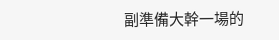副準備大幹一場的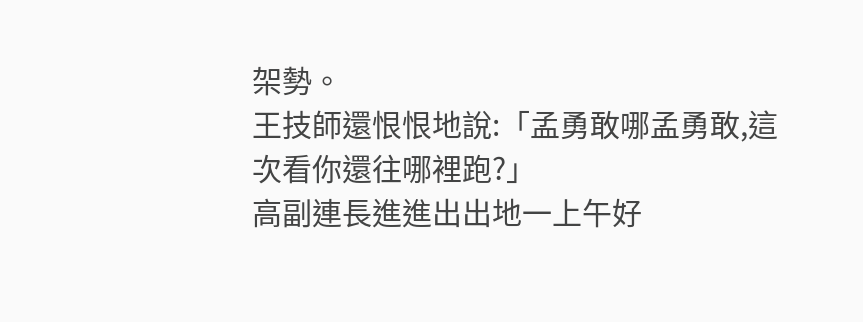架勢。
王技師還恨恨地說:「孟勇敢哪孟勇敢,這次看你還往哪裡跑?」
高副連長進進出出地一上午好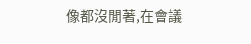像都沒閒著,在會議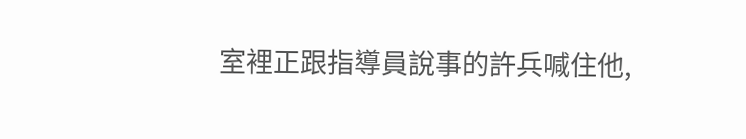室裡正跟指導員說事的許兵喊住他,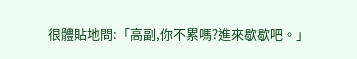很體貼地問:「高副,你不累嗎?進來歇歇吧。」